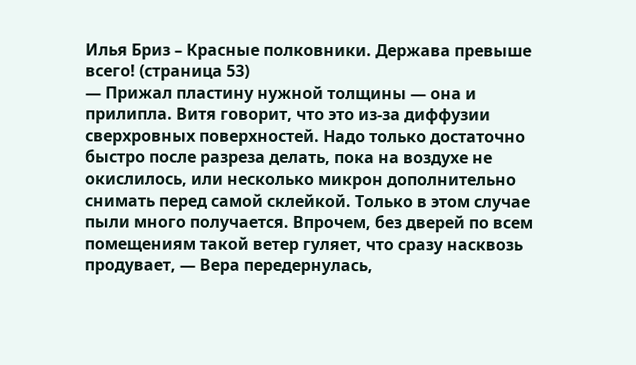Илья Бриз – Красные полковники. Держава превыше всего! (страница 53)
— Прижал пластину нужной толщины — она и прилипла. Витя говорит, что это из-за диффузии сверхровных поверхностей. Надо только достаточно быстро после разреза делать, пока на воздухе не окислилось, или несколько микрон дополнительно снимать перед самой склейкой. Только в этом случае пыли много получается. Впрочем, без дверей по всем помещениям такой ветер гуляет, что сразу насквозь продувает, — Вера передернулась,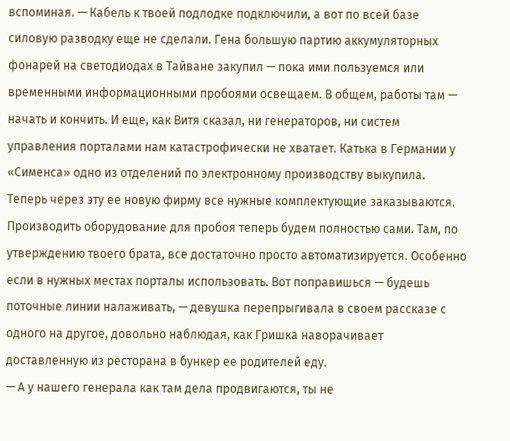вспоминая. — Кабель к твоей подлодке подключили, а вот по всей базе силовую разводку еще не сделали. Гена большую партию аккумуляторных фонарей на светодиодах в Тайване закупил — пока ими пользуемся или временными информационными пробоями освещаем. В общем, работы там — начать и кончить. И еще, как Витя сказал, ни генераторов, ни систем управления порталами нам катастрофически не хватает. Катька в Германии у «Сименса» одно из отделений по электронному производству выкупила. Теперь через эту ее новую фирму все нужные комплектующие заказываются. Производить оборудование для пробоя теперь будем полностью сами. Там, по утверждению твоего брата, все достаточно просто автоматизируется. Особенно если в нужных местах порталы использовать. Вот поправишься — будешь поточные линии налаживать, — девушка перепрыгивала в своем рассказе с одного на другое, довольно наблюдая, как Гришка наворачивает доставленную из ресторана в бункер ее родителей еду.
— А у нашего генерала как там дела продвигаются, ты не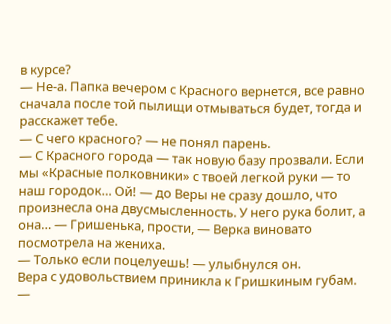в курсе?
— Не-а. Папка вечером с Красного вернется, все равно сначала после той пылищи отмываться будет, тогда и расскажет тебе.
— С чего красного? — не понял парень.
— С Красного города — так новую базу прозвали. Если мы «Красные полковники» с твоей легкой руки — то наш городок… Ой! — до Веры не сразу дошло, что произнесла она двусмысленность. У него рука болит, а она… — Гришенька, прости, — Верка виновато посмотрела на жениха.
— Только если поцелуешь! — улыбнулся он.
Вера с удовольствием приникла к Гришкиным губам.
—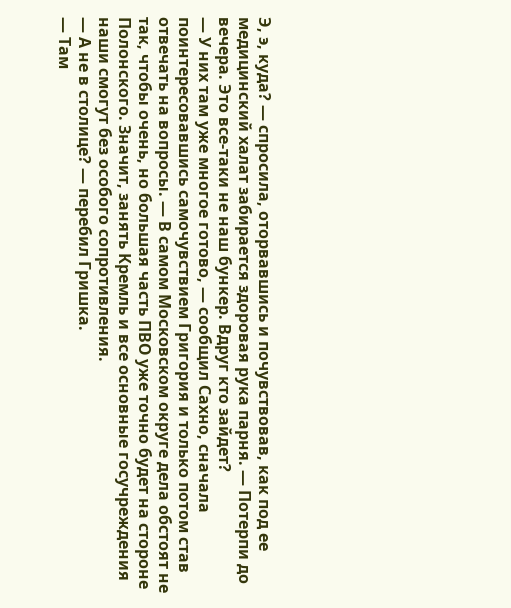Э, э, куда? — спросила, оторвавшись и почувствовав, как под ее медицинский халат забирается здоровая рука парня. — Потерпи до вечера. Это все-таки не наш бункер. Вдруг кто зайдет?
— У них там уже многое готово, — сообщил Сахно, сначала поинтересовавшись самочувствием Григория и только потом став отвечать на вопросы. — В самом Московском округе дела обстоят не так, чтобы очень, но большая часть ПВО уже точно будет на стороне Полонского. Значит, занять Кремль и все основные госучреждения наши смогут без особого сопротивления.
— А не в столице? — перебил Гришка.
— Там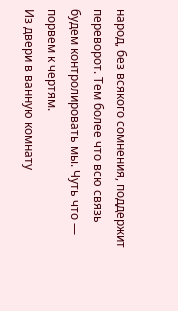народ, без всякого сомнения, поддержит переворот. Тем более что всю связь будем контролировать мы. Чуть что — порвем к чертям.
Из двери в ванную комнату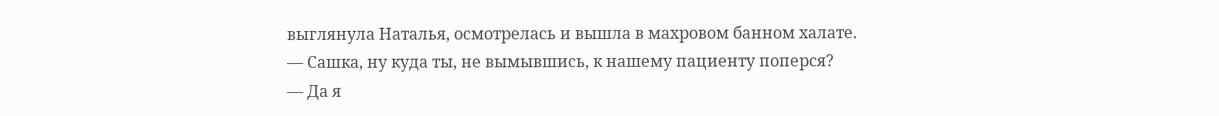выглянула Наталья, осмотрелась и вышла в махровом банном халате.
— Сашка, ну куда ты, не вымывшись, к нашему пациенту поперся?
— Да я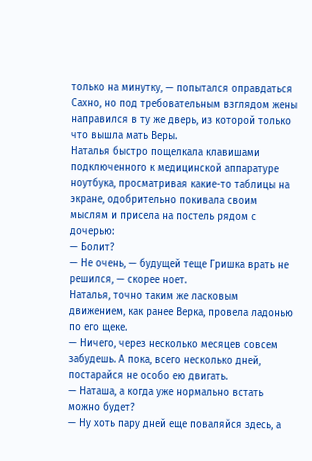только на минутку, — попытался оправдаться Сахно, но под требовательным взглядом жены направился в ту же дверь, из которой только что вышла мать Веры.
Наталья быстро пощелкала клавишами подключенного к медицинской аппаратуре ноутбука, просматривая какие-то таблицы на экране, одобрительно покивала своим мыслям и присела на постель рядом с дочерью:
— Болит?
— Не очень, — будущей теще Гришка врать не решился, — скорее ноет.
Наталья, точно таким же ласковым движением, как ранее Верка, провела ладонью по его щеке.
— Ничего, через несколько месяцев совсем забудешь. А пока, всего несколько дней, постарайся не особо ею двигать.
— Наташа, а когда уже нормально встать можно будет?
— Ну хоть пару дней еще поваляйся здесь, а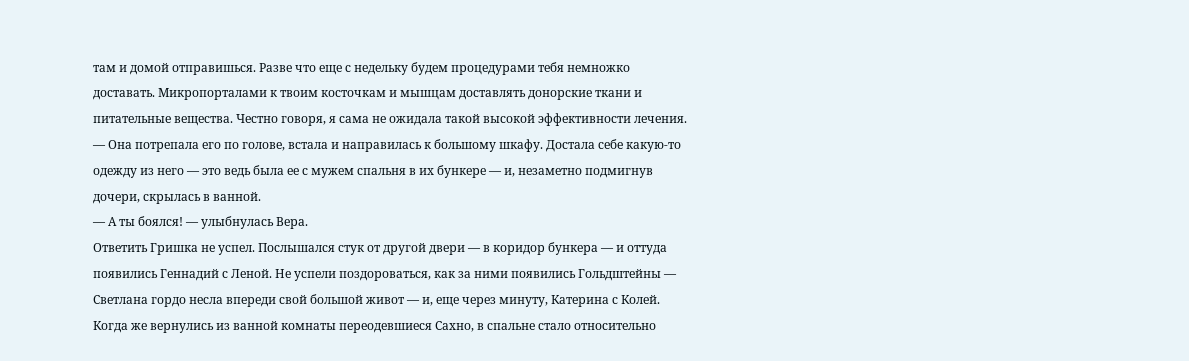там и домой отправишься. Разве что еще с недельку будем процедурами тебя немножко доставать. Микропорталами к твоим косточкам и мышцам доставлять донорские ткани и питательные вещества. Честно говоря, я сама не ожидала такой высокой эффективности лечения. — Она потрепала его по голове, встала и направилась к большому шкафу. Достала себе какую-то одежду из него — это ведь была ее с мужем спальня в их бункере — и, незаметно подмигнув дочери, скрылась в ванной.
— А ты боялся! — улыбнулась Вера.
Ответить Гришка не успел. Послышался стук от другой двери — в коридор бункера — и оттуда появились Геннадий с Леной. Не успели поздороваться, как за ними появились Гольдштейны — Светлана гордо несла впереди свой большой живот — и, еще через минуту, Катерина с Колей. Когда же вернулись из ванной комнаты переодевшиеся Сахно, в спальне стало относительно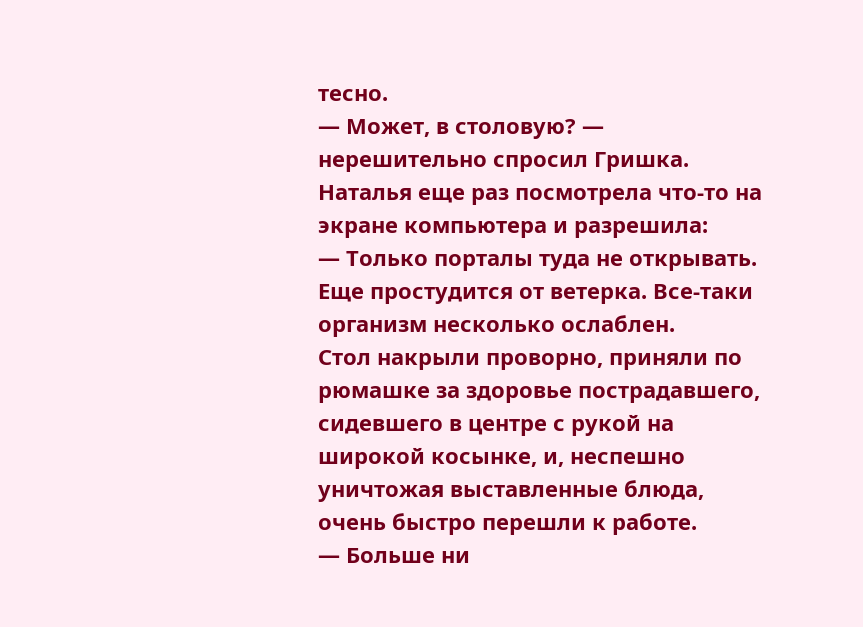тесно.
— Может, в столовую? — нерешительно спросил Гришка.
Наталья еще раз посмотрела что-то на экране компьютера и разрешила:
— Только порталы туда не открывать. Еще простудится от ветерка. Все-таки организм несколько ослаблен.
Стол накрыли проворно, приняли по рюмашке за здоровье пострадавшего, сидевшего в центре с рукой на широкой косынке, и, неспешно уничтожая выставленные блюда, очень быстро перешли к работе.
— Больше ни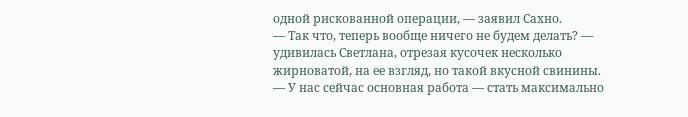одной рискованной операции, — заявил Сахно.
— Так что, теперь вообще ничего не будем делать? — удивилась Светлана, отрезая кусочек несколько жирноватой, на ее взгляд, но такой вкусной свинины.
— У нас сейчас основная работа — стать максимально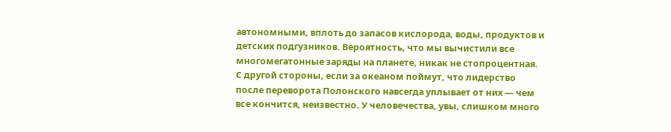автономными, вплоть до запасов кислорода, воды, продуктов и детских подгузников. Вероятность, что мы вычистили все многомегатонные заряды на планете, никак не стопроцентная. С другой стороны, если за океаном поймут, что лидерство после переворота Полонского навсегда уплывает от них — чем все кончится, неизвестно. У человечества, увы, слишком много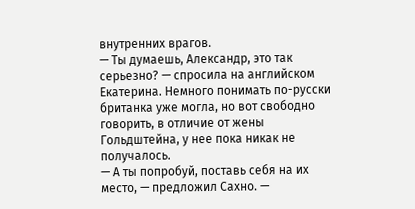внутренних врагов.
— Ты думаешь, Александр, это так серьезно? — спросила на английском Екатерина. Немного понимать по-русски британка уже могла, но вот свободно говорить, в отличие от жены Гольдштейна, у нее пока никак не получалось.
— А ты попробуй, поставь себя на их место, — предложил Сахно. —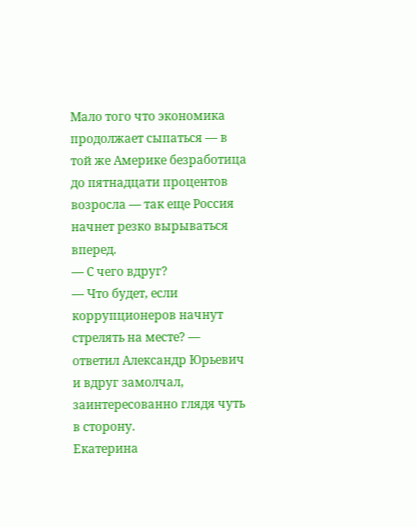Мало того что экономика продолжает сыпаться — в той же Америке безработица до пятнадцати процентов возросла — так еще Россия начнет резко вырываться вперед.
— С чего вдруг?
— Что будет, если коррупционеров начнут стрелять на месте? — ответил Александр Юрьевич и вдруг замолчал, заинтересованно глядя чуть в сторону.
Екатерина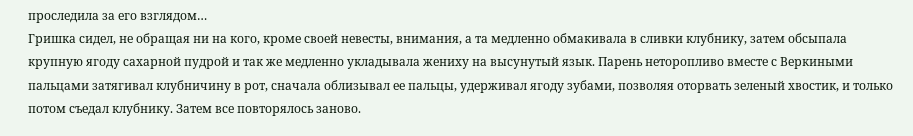проследила за его взглядом…
Гришка сидел, не обращая ни на кого, кроме своей невесты, внимания, а та медленно обмакивала в сливки клубнику, затем обсыпала крупную ягоду сахарной пудрой и так же медленно укладывала жениху на высунутый язык. Парень неторопливо вместе с Веркиными пальцами затягивал клубничину в рот, сначала облизывал ее пальцы, удерживал ягоду зубами, позволяя оторвать зеленый хвостик, и только потом съедал клубнику. Затем все повторялось заново.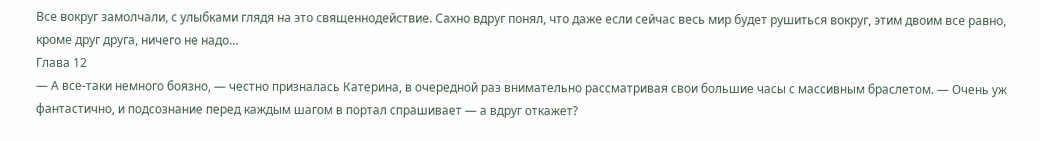Все вокруг замолчали, с улыбками глядя на это священнодействие. Сахно вдруг понял, что даже если сейчас весь мир будет рушиться вокруг, этим двоим все равно, кроме друг друга, ничего не надо…
Глава 12
— А все-таки немного боязно, — честно призналась Катерина, в очередной раз внимательно рассматривая свои большие часы с массивным браслетом. — Очень уж фантастично, и подсознание перед каждым шагом в портал спрашивает — а вдруг откажет?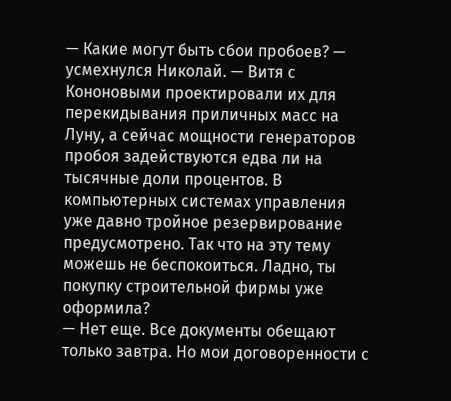— Какие могут быть сбои пробоев? — усмехнулся Николай. — Витя с Кононовыми проектировали их для перекидывания приличных масс на Луну, а сейчас мощности генераторов пробоя задействуются едва ли на тысячные доли процентов. В компьютерных системах управления уже давно тройное резервирование предусмотрено. Так что на эту тему можешь не беспокоиться. Ладно, ты покупку строительной фирмы уже оформила?
— Нет еще. Все документы обещают только завтра. Но мои договоренности с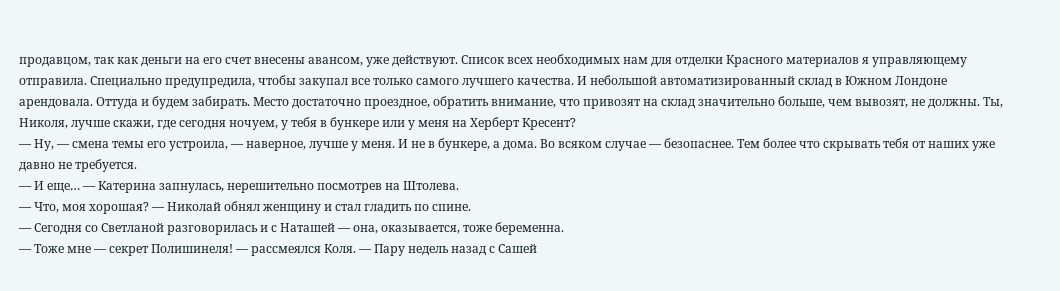продавцом, так как деньги на его счет внесены авансом, уже действуют. Список всех необходимых нам для отделки Красного материалов я управляющему отправила. Специально предупредила, чтобы закупал все только самого лучшего качества. И небольшой автоматизированный склад в Южном Лондоне арендовала. Оттуда и будем забирать. Место достаточно проездное, обратить внимание, что привозят на склад значительно больше, чем вывозят, не должны. Ты, Николя, лучше скажи, где сегодня ночуем, у тебя в бункере или у меня на Херберт Кресент?
— Ну, — смена темы его устроила, — наверное, лучше у меня. И не в бункере, а дома. Во всяком случае — безопаснее. Тем более что скрывать тебя от наших уже давно не требуется.
— И еще… — Катерина запнулась, нерешительно посмотрев на Штолева.
— Что, моя хорошая? — Николай обнял женщину и стал гладить по спине.
— Сегодня со Светланой разговорилась и с Наташей — она, оказывается, тоже беременна.
— Тоже мне — секрет Полишинеля! — рассмеялся Коля. — Пару недель назад с Сашей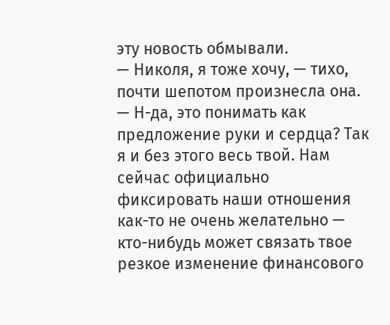эту новость обмывали.
— Николя, я тоже хочу, — тихо, почти шепотом произнесла она.
— Н-да, это понимать как предложение руки и сердца? Так я и без этого весь твой. Нам сейчас официально фиксировать наши отношения как-то не очень желательно — кто-нибудь может связать твое резкое изменение финансового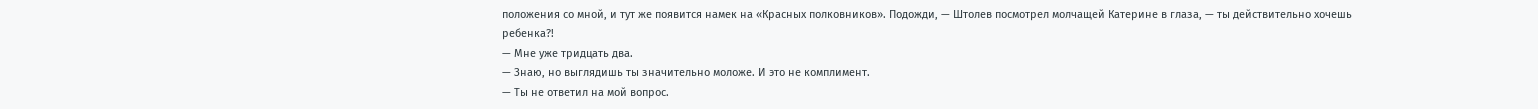положения со мной, и тут же появится намек на «Красных полковников». Подожди, — Штолев посмотрел молчащей Катерине в глаза, — ты действительно хочешь ребенка?!
— Мне уже тридцать два.
— Знаю, но выглядишь ты значительно моложе. И это не комплимент.
— Ты не ответил на мой вопрос.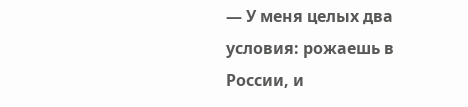— У меня целых два условия: рожаешь в России, и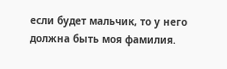если будет мальчик, то у него должна быть моя фамилия.